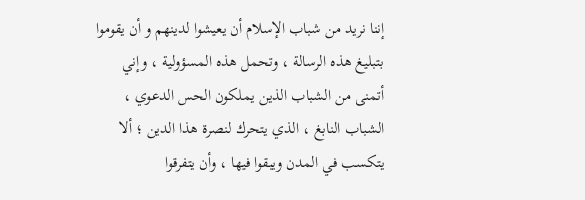إننا نريد من شباب الإسلام أن يعيشوا لدينهم و أن يقوموا بتبليغ هذه الرسالة ، وتحمل هذه المسؤولية ، وإني أتمنى من الشباب الذين يملكون الحس الدعوي ، الشباب النابغ ، الذي يتحرك لنصرة هذا الدين ؛ ألا يتكسب في المدن ويبقوا فيها ، وأن يتفرقوا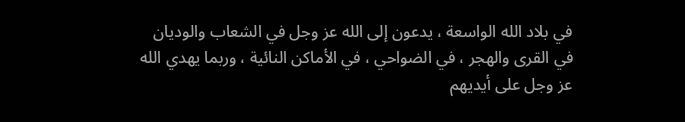في بلاد الله الواسعة ، يدعون إلى الله عز وجل في الشعاب والوديان في القرى والهجر ، في الضواحي ، في الأماكن النائية ، وربما يهدي الله عز وجل على أيديهم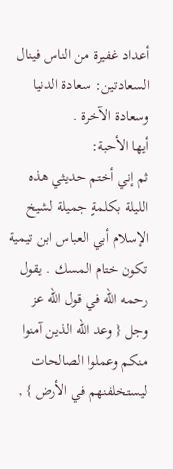أعداد غفيرة من الناس فينال السعادتين: سعادة الدنيا وسعادة الآخرة .
أيها الأحبة:
ثم إني أختم حديثي هذه الليلة بكلمةٍ جميلة لشيخ الإسلام أبي العباس ابن تيمية تكون ختام المسك . يقول رحمه الله في قول الله عز وجل { وعد الله الذين آمنوا منكم وعملوا الصالحات ليستخلفنهم في الأرض } ,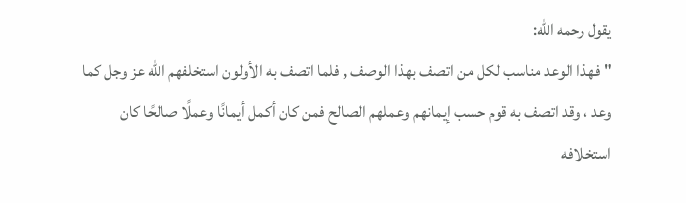يقول رحمه الله:
"فهذا الوعد مناسب لكل من اتصف بهذا الوصف , فلما اتصف به الأولون استخلفهم الله عز وجل كما وعد ، وقد اتصف به قوم حسب إيمانهم وعملهم الصالح فمن كان أكمل أيمانًا وعملًا صالحًا كان استخلافه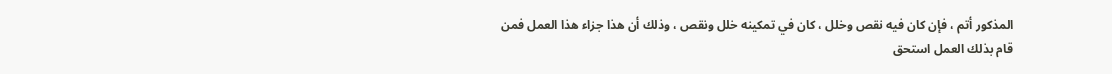المذكور أتم ، فإن كان فيه نقص وخلل ، كان في تمكينه خلل ونقص ، وذلك أن هذا جزاء هذا العمل فمن قام بذلك العمل استحق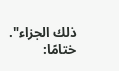ذلك الجزاء".
ختامًا: